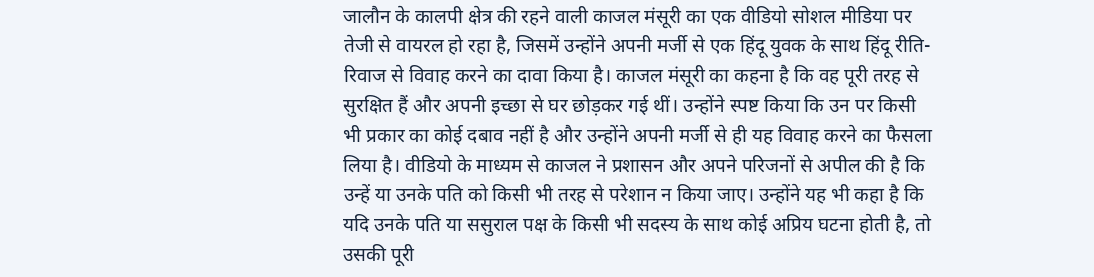जालौन के कालपी क्षेत्र की रहने वाली काजल मंसूरी का एक वीडियो सोशल मीडिया पर तेजी से वायरल हो रहा है, जिसमें उन्होंने अपनी मर्जी से एक हिंदू युवक के साथ हिंदू रीति-रिवाज से विवाह करने का दावा किया है। काजल मंसूरी का कहना है कि वह पूरी तरह से सुरक्षित हैं और अपनी इच्छा से घर छोड़कर गई थीं। उन्होंने स्पष्ट किया कि उन पर किसी भी प्रकार का कोई दबाव नहीं है और उन्होंने अपनी मर्जी से ही यह विवाह करने का फैसला लिया है। वीडियो के माध्यम से काजल ने प्रशासन और अपने परिजनों से अपील की है कि उन्हें या उनके पति को किसी भी तरह से परेशान न किया जाए। उन्होंने यह भी कहा है कि यदि उनके पति या ससुराल पक्ष के किसी भी सदस्य के साथ कोई अप्रिय घटना होती है, तो उसकी पूरी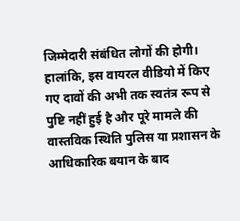जिम्मेदारी संबंधित लोगों की होगी। हालांकि, इस वायरल वीडियो में किए गए दावों की अभी तक स्वतंत्र रूप से पुष्टि नहीं हुई है और पूरे मामले की वास्तविक स्थिति पुलिस या प्रशासन के आधिकारिक बयान के बाद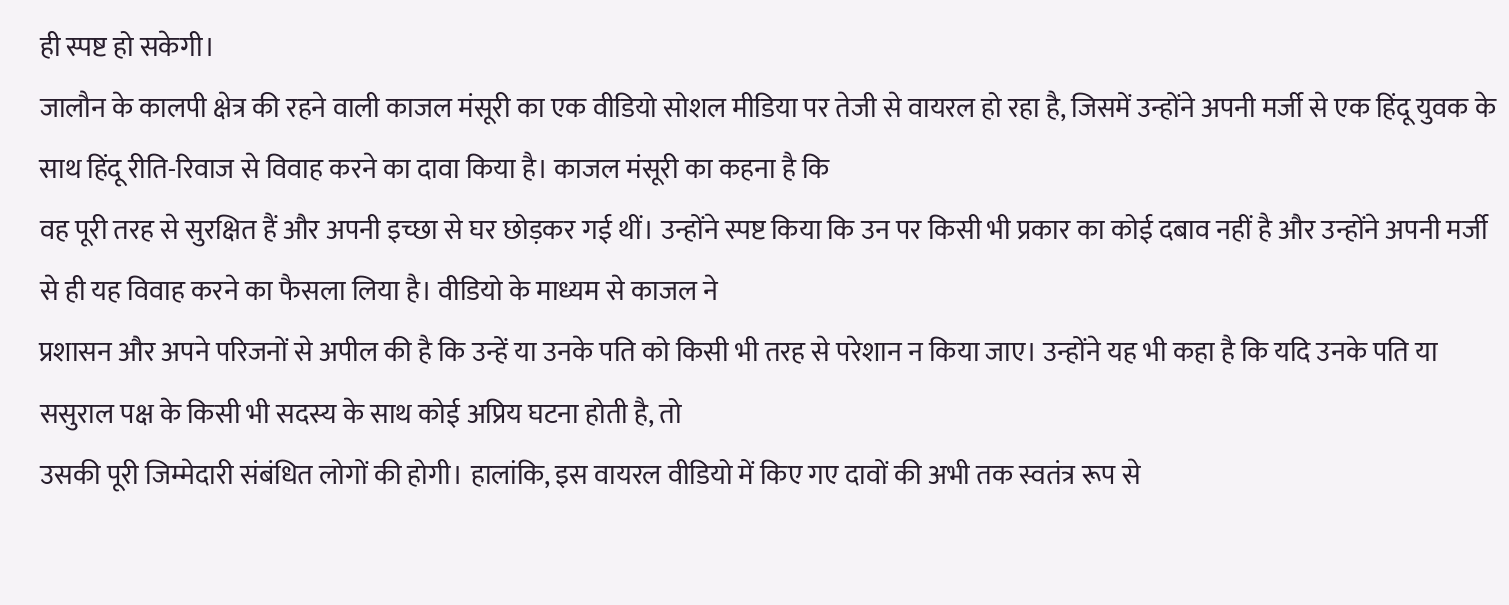ही स्पष्ट हो सकेगी।
जालौन के कालपी क्षेत्र की रहने वाली काजल मंसूरी का एक वीडियो सोशल मीडिया पर तेजी से वायरल हो रहा है, जिसमें उन्होंने अपनी मर्जी से एक हिंदू युवक के साथ हिंदू रीति-रिवाज से विवाह करने का दावा किया है। काजल मंसूरी का कहना है कि
वह पूरी तरह से सुरक्षित हैं और अपनी इच्छा से घर छोड़कर गई थीं। उन्होंने स्पष्ट किया कि उन पर किसी भी प्रकार का कोई दबाव नहीं है और उन्होंने अपनी मर्जी से ही यह विवाह करने का फैसला लिया है। वीडियो के माध्यम से काजल ने
प्रशासन और अपने परिजनों से अपील की है कि उन्हें या उनके पति को किसी भी तरह से परेशान न किया जाए। उन्होंने यह भी कहा है कि यदि उनके पति या ससुराल पक्ष के किसी भी सदस्य के साथ कोई अप्रिय घटना होती है, तो
उसकी पूरी जिम्मेदारी संबंधित लोगों की होगी। हालांकि, इस वायरल वीडियो में किए गए दावों की अभी तक स्वतंत्र रूप से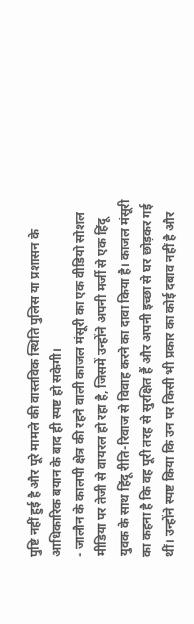पुष्टि नहीं हुई है और पूरे मामले की वास्तविक स्थिति पुलिस या प्रशासन के आधिकारिक बयान के बाद ही स्पष्ट हो सकेगी।
- जालौन के कालपी क्षेत्र की रहने वाली काजल मंसूरी का एक वीडियो सोशल मीडिया पर तेजी से वायरल हो रहा है, जिसमें उन्होंने अपनी मर्जी से एक हिंदू युवक के साथ हिंदू रीति-रिवाज से विवाह करने का दावा किया है। काजल मंसूरी का कहना है कि वह पूरी तरह से सुरक्षित हैं और अपनी इच्छा से घर छोड़कर गई थीं। उन्होंने स्पष्ट किया कि उन पर किसी भी प्रकार का कोई दबाव नहीं है और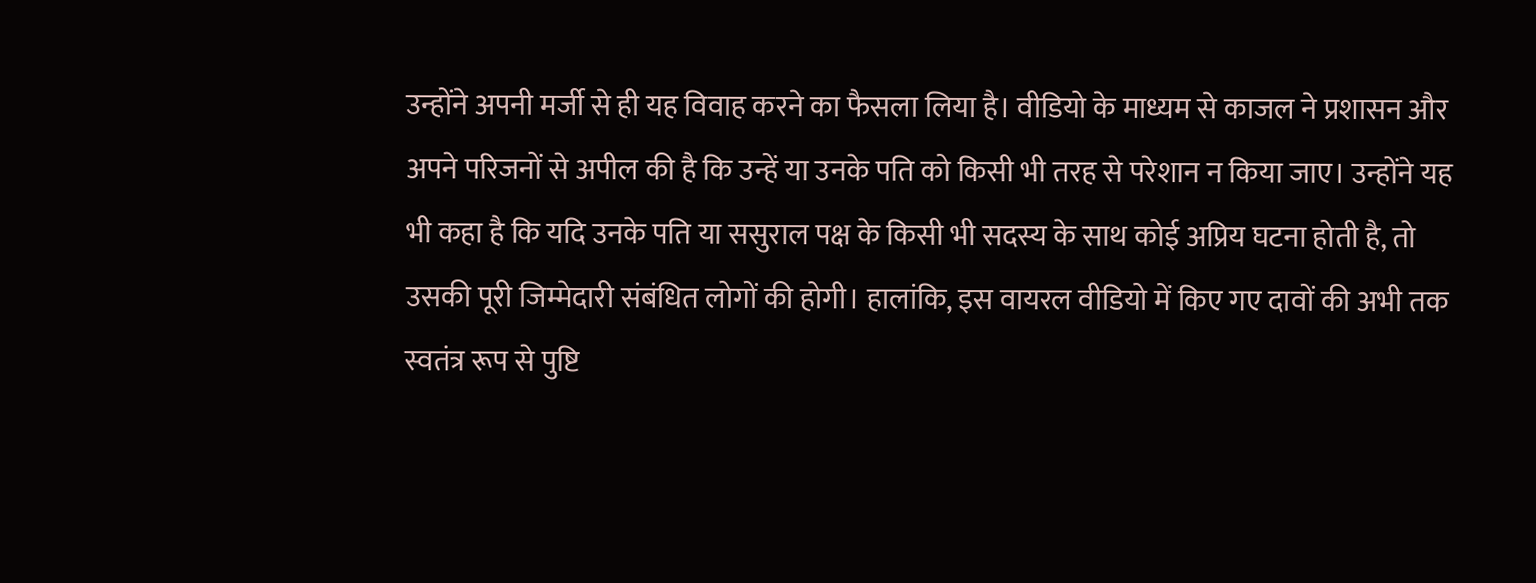उन्होंने अपनी मर्जी से ही यह विवाह करने का फैसला लिया है। वीडियो के माध्यम से काजल ने प्रशासन और अपने परिजनों से अपील की है कि उन्हें या उनके पति को किसी भी तरह से परेशान न किया जाए। उन्होंने यह भी कहा है कि यदि उनके पति या ससुराल पक्ष के किसी भी सदस्य के साथ कोई अप्रिय घटना होती है, तो उसकी पूरी जिम्मेदारी संबंधित लोगों की होगी। हालांकि, इस वायरल वीडियो में किए गए दावों की अभी तक स्वतंत्र रूप से पुष्टि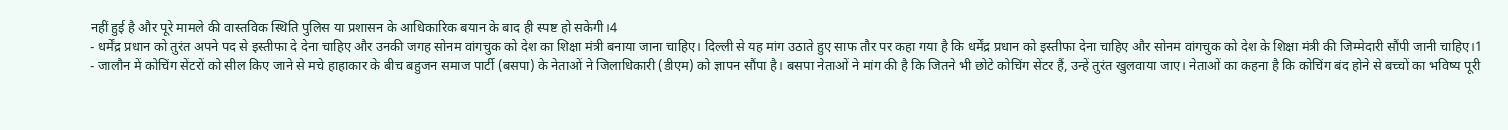नहीं हुई है और पूरे मामले की वास्तविक स्थिति पुलिस या प्रशासन के आधिकारिक बयान के बाद ही स्पष्ट हो सकेगी।4
- धर्मेंद्र प्रधान को तुरंत अपने पद से इस्तीफा दे देना चाहिए और उनकी जगह सोनम वांगचुक को देश का शिक्षा मंत्री बनाया जाना चाहिए। दिल्ली से यह मांग उठाते हुए साफ तौर पर कहा गया है कि धर्मेंद्र प्रधान को इस्तीफा देना चाहिए और सोनम वांगचुक को देश के शिक्षा मंत्री की जिम्मेदारी सौंपी जानी चाहिए।1
- जालौन में कोचिंग सेंटरों को सील किए जाने से मचे हाहाकार के बीच बहुजन समाज पार्टी (बसपा) के नेताओं ने जिलाधिकारी (डीएम) को ज्ञापन सौंपा है। बसपा नेताओं ने मांग की है कि जितने भी छोटे कोचिंग सेंटर हैं, उन्हें तुरंत खुलवाया जाए। नेताओं का कहना है कि कोचिंग बंद होने से बच्चों का भविष्य पूरी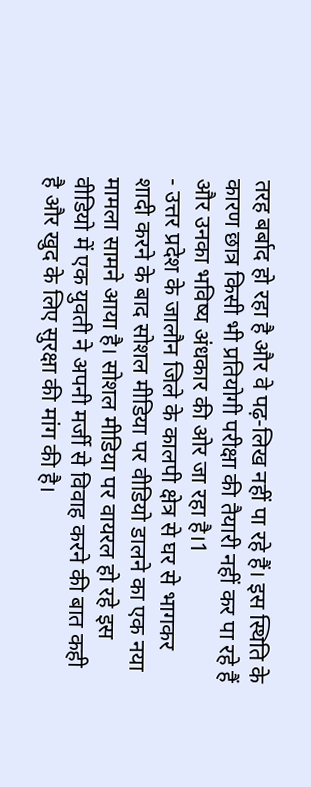तरह बर्बाद हो रहा है और वे पढ़-लिख नहीं पा रहे हैं। इस स्थिति के कारण छात्र किसी भी प्रतियोगी परीक्षा की तैयारी नहीं कर पा रहे हैं और उनका भविष्य अंधकार की ओर जा रहा है।1
- उत्तर प्रदेश के जालौन जिले के कालपी क्षेत्र से घर से भागकर शादी करने के बाद सोशल मीडिया पर वीडियो डालने का एक नया मामला सामने आया है। सोशल मीडिया पर वायरल हो रहे इस वीडियो में एक युवती ने अपनी मर्जी से विवाह करने की बात कही है और खुद के लिए सुरक्षा की मांग की है।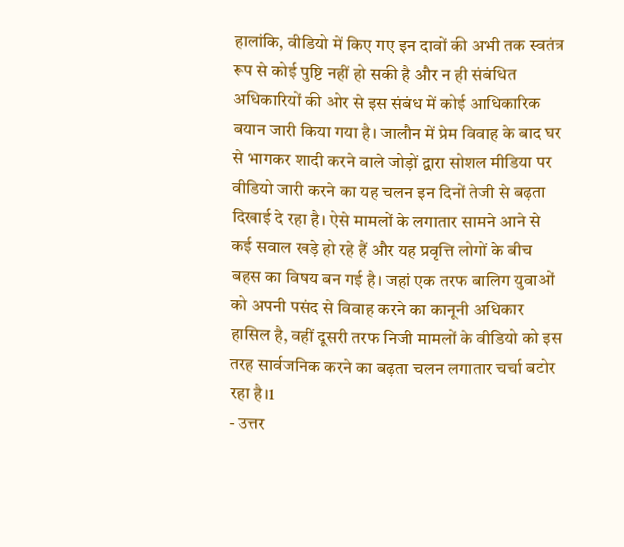हालांकि, वीडियो में किए गए इन दावों की अभी तक स्वतंत्र रूप से कोई पुष्टि नहीं हो सकी है और न ही संबंधित अधिकारियों की ओर से इस संबंध में कोई आधिकारिक बयान जारी किया गया है। जालौन में प्रेम विवाह के बाद घर से भागकर शादी करने वाले जोड़ों द्वारा सोशल मीडिया पर वीडियो जारी करने का यह चलन इन दिनों तेजी से बढ़ता दिखाई दे रहा है। ऐसे मामलों के लगातार सामने आने से कई सवाल खड़े हो रहे हैं और यह प्रवृत्ति लोगों के बीच बहस का विषय बन गई है। जहां एक तरफ बालिग युवाओं को अपनी पसंद से विवाह करने का कानूनी अधिकार हासिल है, वहीं दूसरी तरफ निजी मामलों के वीडियो को इस तरह सार्वजनिक करने का बढ़ता चलन लगातार चर्चा बटोर रहा है।1
- उत्तर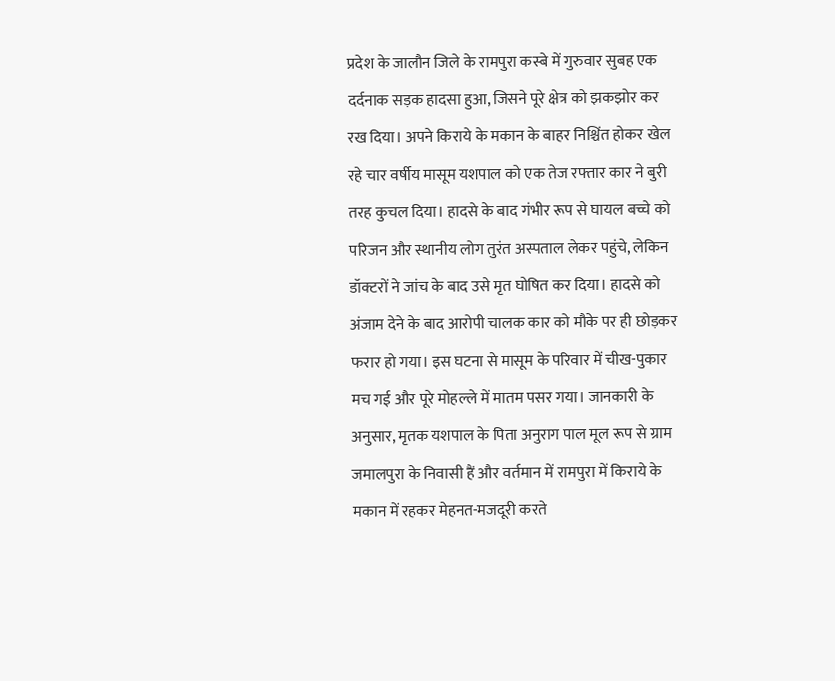प्रदेश के जालौन जिले के रामपुरा कस्बे में गुरुवार सुबह एक दर्दनाक सड़क हादसा हुआ, जिसने पूरे क्षेत्र को झकझोर कर रख दिया। अपने किराये के मकान के बाहर निश्चिंत होकर खेल रहे चार वर्षीय मासूम यशपाल को एक तेज रफ्तार कार ने बुरी तरह कुचल दिया। हादसे के बाद गंभीर रूप से घायल बच्चे को परिजन और स्थानीय लोग तुरंत अस्पताल लेकर पहुंचे, लेकिन डॉक्टरों ने जांच के बाद उसे मृत घोषित कर दिया। हादसे को अंजाम देने के बाद आरोपी चालक कार को मौके पर ही छोड़कर फरार हो गया। इस घटना से मासूम के परिवार में चीख-पुकार मच गई और पूरे मोहल्ले में मातम पसर गया। जानकारी के अनुसार, मृतक यशपाल के पिता अनुराग पाल मूल रूप से ग्राम जमालपुरा के निवासी हैं और वर्तमान में रामपुरा में किराये के मकान में रहकर मेहनत-मजदूरी करते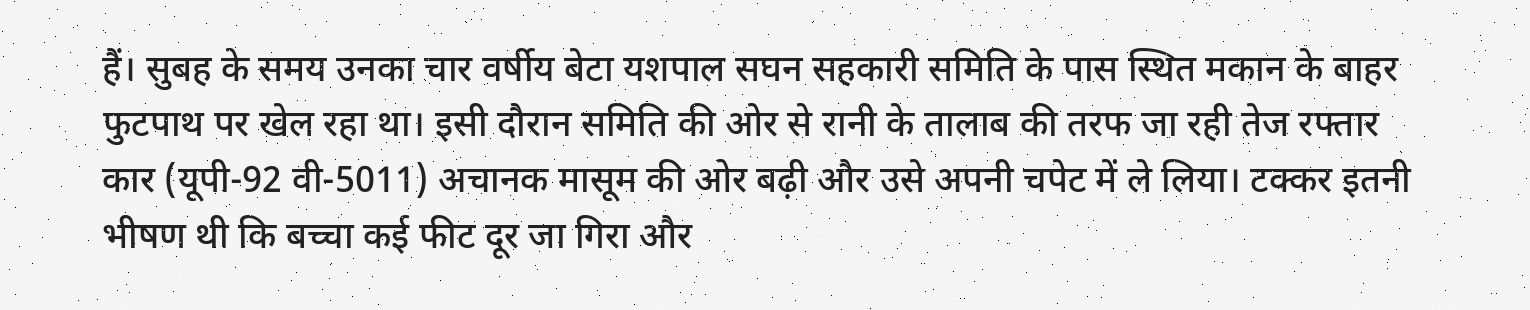हैं। सुबह के समय उनका चार वर्षीय बेटा यशपाल सघन सहकारी समिति के पास स्थित मकान के बाहर फुटपाथ पर खेल रहा था। इसी दौरान समिति की ओर से रानी के तालाब की तरफ जा रही तेज रफ्तार कार (यूपी-92 वी-5011) अचानक मासूम की ओर बढ़ी और उसे अपनी चपेट में ले लिया। टक्कर इतनी भीषण थी कि बच्चा कई फीट दूर जा गिरा और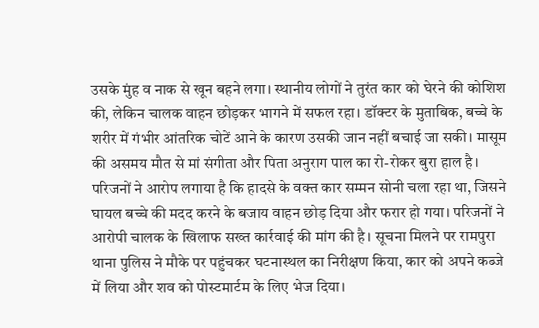उसके मुंह व नाक से खून बहने लगा। स्थानीय लोगों ने तुरंत कार को घेरने की कोशिश की, लेकिन चालक वाहन छोड़कर भागने में सफल रहा। डॉक्टर के मुताबिक, बच्चे के शरीर में गंभीर आंतरिक चोटें आने के कारण उसकी जान नहीं बचाई जा सकी। मासूम की असमय मौत से मां संगीता और पिता अनुराग पाल का रो-रोकर बुरा हाल है। परिजनों ने आरोप लगाया है कि हादसे के वक्त कार सम्मन सोनी चला रहा था, जिसने घायल बच्चे की मदद करने के बजाय वाहन छोड़ दिया और फरार हो गया। परिजनों ने आरोपी चालक के खिलाफ सख्त कार्रवाई की मांग की है। सूचना मिलने पर रामपुरा थाना पुलिस ने मौके पर पहुंचकर घटनास्थल का निरीक्षण किया, कार को अपने कब्जे में लिया और शव को पोस्टमार्टम के लिए भेज दिया।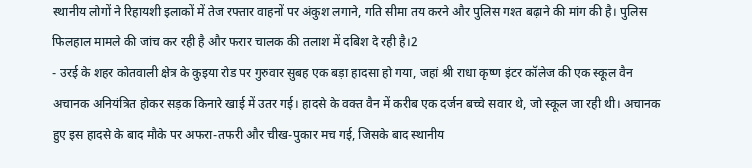स्थानीय लोगों ने रिहायशी इलाकों में तेज रफ्तार वाहनों पर अंकुश लगाने, गति सीमा तय करने और पुलिस गश्त बढ़ाने की मांग की है। पुलिस फिलहाल मामले की जांच कर रही है और फरार चालक की तलाश में दबिश दे रही है।2
- उरई के शहर कोतवाली क्षेत्र के कुइया रोड पर गुरुवार सुबह एक बड़ा हादसा हो गया, जहां श्री राधा कृष्ण इंटर कॉलेज की एक स्कूल वैन अचानक अनियंत्रित होकर सड़क किनारे खाई में उतर गई। हादसे के वक्त वैन में करीब एक दर्जन बच्चे सवार थे, जो स्कूल जा रही थी। अचानक हुए इस हादसे के बाद मौके पर अफरा-तफरी और चीख-पुकार मच गई, जिसके बाद स्थानीय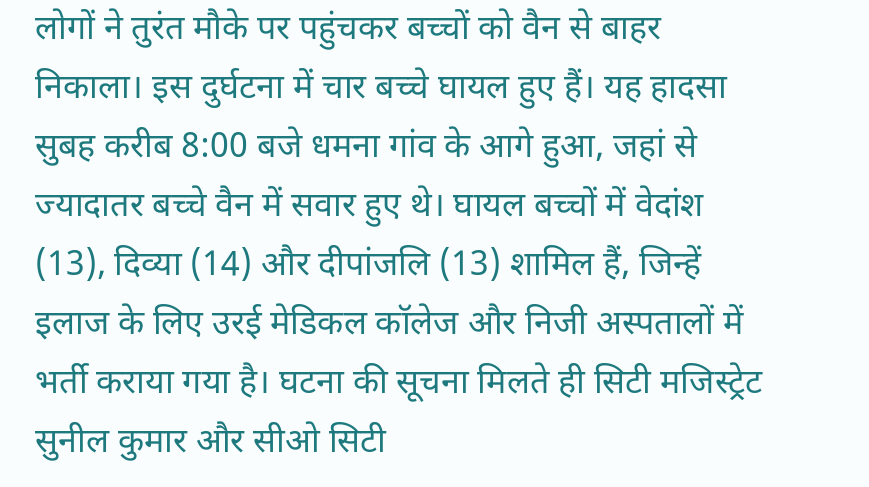लोगों ने तुरंत मौके पर पहुंचकर बच्चों को वैन से बाहर निकाला। इस दुर्घटना में चार बच्चे घायल हुए हैं। यह हादसा सुबह करीब 8:00 बजे धमना गांव के आगे हुआ, जहां से ज्यादातर बच्चे वैन में सवार हुए थे। घायल बच्चों में वेदांश (13), दिव्या (14) और दीपांजलि (13) शामिल हैं, जिन्हें इलाज के लिए उरई मेडिकल कॉलेज और निजी अस्पतालों में भर्ती कराया गया है। घटना की सूचना मिलते ही सिटी मजिस्ट्रेट सुनील कुमार और सीओ सिटी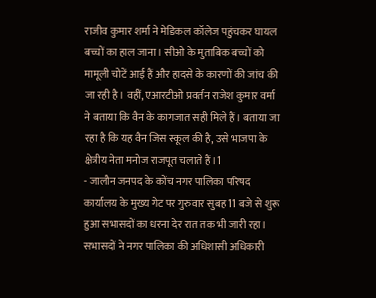राजीव कुमार शर्मा ने मेडिकल कॉलेज पहुंचकर घायल बच्चों का हाल जाना। सीओ के मुताबिक बच्चों को मामूली चोटें आई हैं और हादसे के कारणों की जांच की जा रही है। वहीं, एआरटीओ प्रवर्तन राजेश कुमार वर्मा ने बताया कि वैन के कागजात सही मिले हैं। बताया जा रहा है कि यह वैन जिस स्कूल की है, उसे भाजपा के क्षेत्रीय नेता मनोज राजपूत चलाते हैं।1
- जालौन जनपद के कोंच नगर पालिका परिषद कार्यालय के मुख्य गेट पर गुरुवार सुबह 11 बजे से शुरू हुआ सभासदों का धरना देर रात तक भी जारी रहा। सभासदों ने नगर पालिका की अधिशासी अधिकारी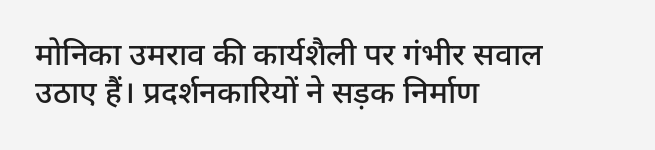मोनिका उमराव की कार्यशैली पर गंभीर सवाल उठाए हैं। प्रदर्शनकारियों ने सड़क निर्माण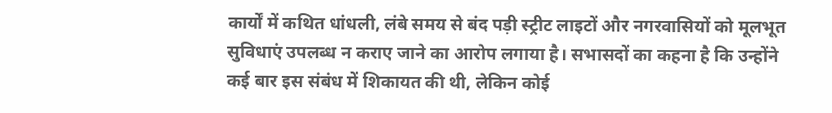कार्यों में कथित धांधली, लंबे समय से बंद पड़ी स्ट्रीट लाइटों और नगरवासियों को मूलभूत सुविधाएं उपलब्ध न कराए जाने का आरोप लगाया है। सभासदों का कहना है कि उन्होंने कई बार इस संबंध में शिकायत की थी, लेकिन कोई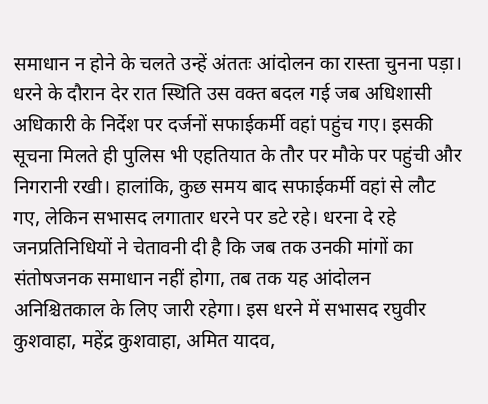समाधान न होने के चलते उन्हें अंततः आंदोलन का रास्ता चुनना पड़ा। धरने के दौरान देर रात स्थिति उस वक्त बदल गई जब अधिशासी अधिकारी के निर्देश पर दर्जनों सफाईकर्मी वहां पहुंच गए। इसकी सूचना मिलते ही पुलिस भी एहतियात के तौर पर मौके पर पहुंची और निगरानी रखी। हालांकि, कुछ समय बाद सफाईकर्मी वहां से लौट गए, लेकिन सभासद लगातार धरने पर डटे रहे। धरना दे रहे जनप्रतिनिधियों ने चेतावनी दी है कि जब तक उनकी मांगों का संतोषजनक समाधान नहीं होगा, तब तक यह आंदोलन अनिश्चितकाल के लिए जारी रहेगा। इस धरने में सभासद रघुवीर कुशवाहा, महेंद्र कुशवाहा, अमित यादव,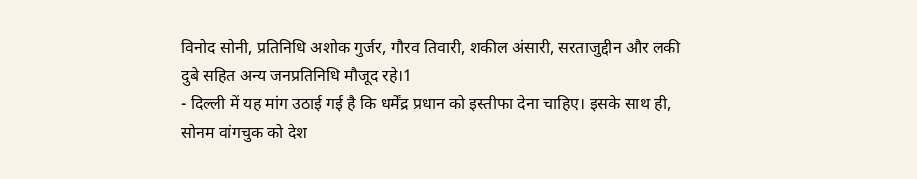विनोद सोनी, प्रतिनिधि अशोक गुर्जर, गौरव तिवारी, शकील अंसारी, सरताजुद्दीन और लकी दुबे सहित अन्य जनप्रतिनिधि मौजूद रहे।1
- दिल्ली में यह मांग उठाई गई है कि धर्मेंद्र प्रधान को इस्तीफा देना चाहिए। इसके साथ ही, सोनम वांगचुक को देश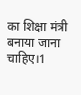का शिक्षा मंत्री बनाया जाना चाहिए।1